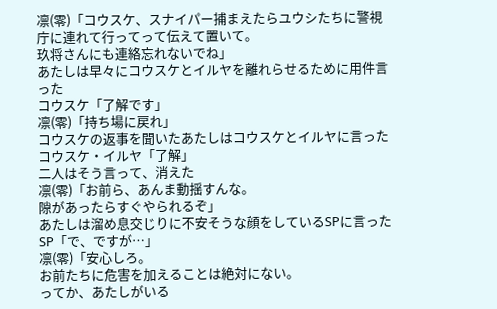凛(零)「コウスケ、スナイパー捕まえたらユウシたちに警視庁に連れて行ってって伝えて置いて。
玖将さんにも連絡忘れないでね」
あたしは早々にコウスケとイルヤを離れらせるために用件言った
コウスケ「了解です」
凛(零)「持ち場に戻れ」
コウスケの返事を聞いたあたしはコウスケとイルヤに言った
コウスケ・イルヤ「了解」
二人はそう言って、消えた
凛(零)「お前ら、あんま動揺すんな。
隙があったらすぐやられるぞ」
あたしは溜め息交じりに不安そうな顔をしているSPに言った
SP「で、ですが…」
凛(零)「安心しろ。
お前たちに危害を加えることは絶対にない。
ってか、あたしがいる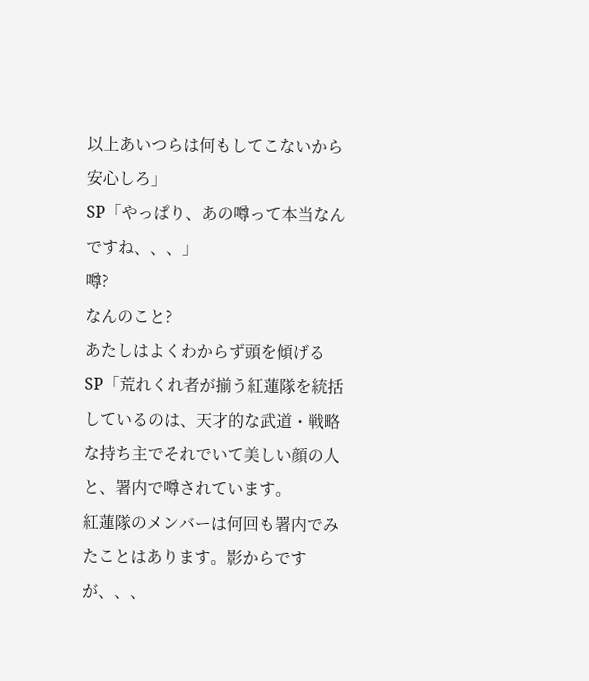以上あいつらは何もしてこないから安心しろ」
SP「やっぱり、あの噂って本当なんですね、、、」
噂?
なんのこと?
あたしはよくわからず頭を傾げる
SP「荒れくれ者が揃う紅蓮隊を統括しているのは、天才的な武道・戦略な持ち主でそれでいて美しい顔の人と、署内で噂されています。
紅蓮隊のメンバーは何回も署内でみたことはあります。影からですが、、、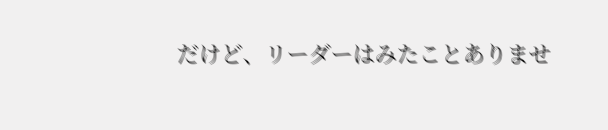だけど、リーダーはみたことありませ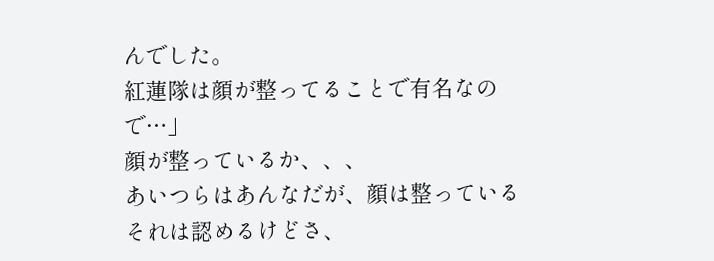んでした。
紅蓮隊は顔が整ってることで有名なので…」
顔が整っているか、、、
あいつらはあんなだが、顔は整っている
それは認めるけどさ、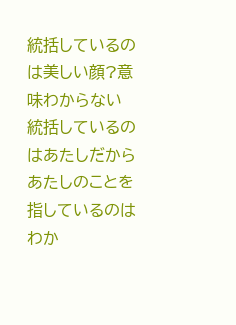統括しているのは美しい顔?意味わからない
統括しているのはあたしだからあたしのことを指しているのはわか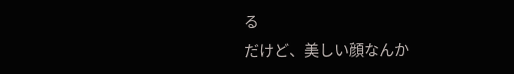る
だけど、美しい顔なんか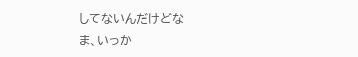してないんだけどな
ま、いっか